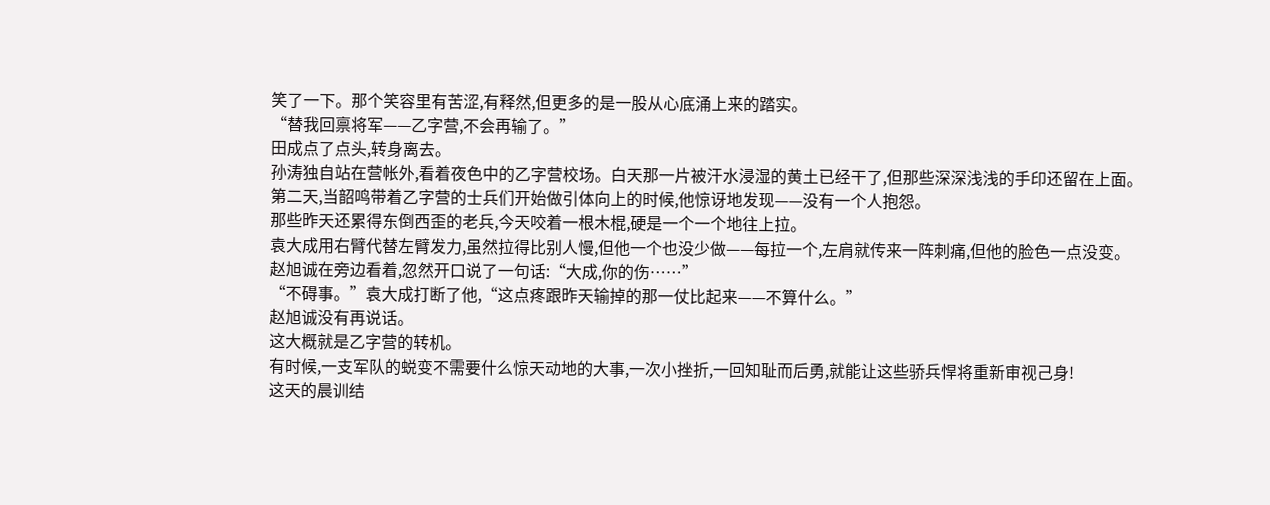笑了一下。那个笑容里有苦涩,有释然,但更多的是一股从心底涌上来的踏实。
“替我回禀将军——乙字营,不会再输了。”
田成点了点头,转身离去。
孙涛独自站在营帐外,看着夜色中的乙字营校场。白天那一片被汗水浸湿的黄土已经干了,但那些深深浅浅的手印还留在上面。
第二天,当韶鸣带着乙字营的士兵们开始做引体向上的时候,他惊讶地发现——没有一个人抱怨。
那些昨天还累得东倒西歪的老兵,今天咬着一根木棍,硬是一个一个地往上拉。
袁大成用右臂代替左臂发力,虽然拉得比别人慢,但他一个也没少做——每拉一个,左肩就传来一阵刺痛,但他的脸色一点没变。
赵旭诚在旁边看着,忽然开口说了一句话:“大成,你的伤……”
“不碍事。”袁大成打断了他,“这点疼跟昨天输掉的那一仗比起来——不算什么。”
赵旭诚没有再说话。
这大概就是乙字营的转机。
有时候,一支军队的蜕变不需要什么惊天动地的大事,一次小挫折,一回知耻而后勇,就能让这些骄兵悍将重新审视己身!
这天的晨训结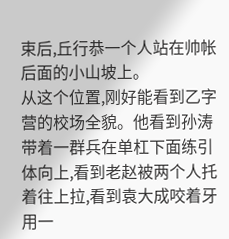束后,丘行恭一个人站在帅帐后面的小山坡上。
从这个位置,刚好能看到乙字营的校场全貌。他看到孙涛带着一群兵在单杠下面练引体向上,看到老赵被两个人托着往上拉,看到袁大成咬着牙用一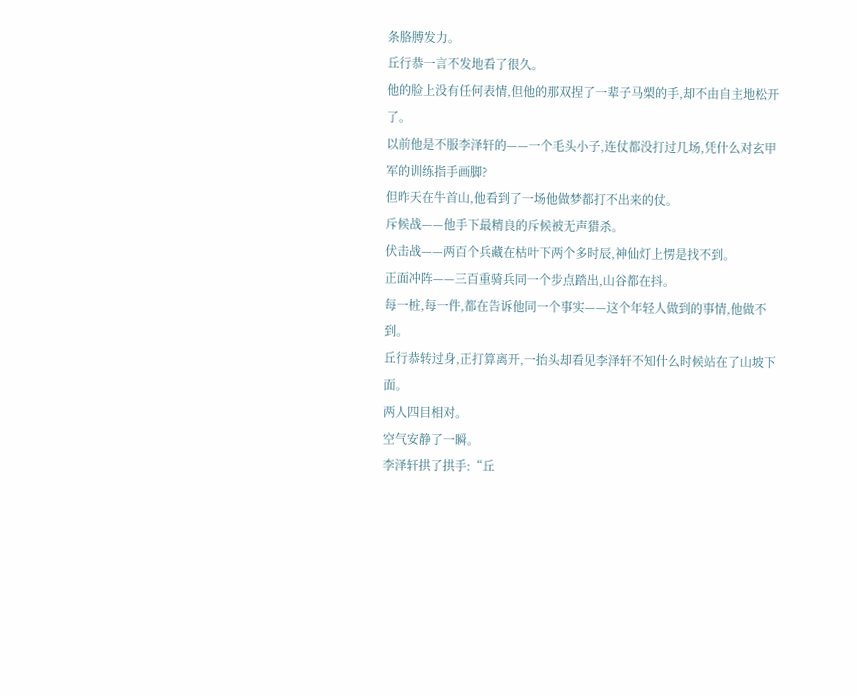条胳膊发力。
丘行恭一言不发地看了很久。
他的脸上没有任何表情,但他的那双捏了一辈子马槊的手,却不由自主地松开了。
以前他是不服李泽轩的——一个毛头小子,连仗都没打过几场,凭什么对玄甲军的训练指手画脚?
但昨天在牛首山,他看到了一场他做梦都打不出来的仗。
斥候战——他手下最精良的斥候被无声猎杀。
伏击战——两百个兵藏在枯叶下两个多时辰,神仙灯上愣是找不到。
正面冲阵——三百重骑兵同一个步点踏出,山谷都在抖。
每一桩,每一件,都在告诉他同一个事实——这个年轻人做到的事情,他做不到。
丘行恭转过身,正打算离开,一抬头却看见李泽轩不知什么时候站在了山坡下面。
两人四目相对。
空气安静了一瞬。
李泽轩拱了拱手:“丘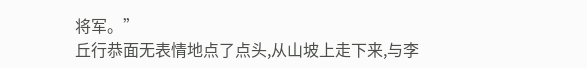将军。”
丘行恭面无表情地点了点头,从山坡上走下来,与李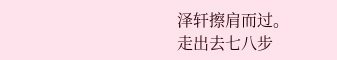泽轩擦肩而过。
走出去七八步